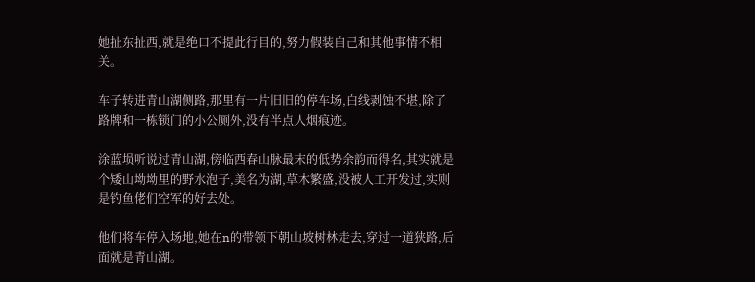她扯东扯西,就是绝口不提此行目的,努力假装自己和其他事情不相关。

车子转进青山湖侧路,那里有一片旧旧的停车场,白线剥蚀不堪,除了路牌和一栋锁门的小公厕外,没有半点人烟痕迹。

涂蓝埙听说过青山湖,傍临西春山脉最末的低势余韵而得名,其实就是个矮山坳坳里的野水泡子,美名为湖,草木繁盛,没被人工开发过,实则是钓鱼佬们空军的好去处。

他们将车停入场地,她在n的带领下朝山坡树林走去,穿过一道狭路,后面就是青山湖。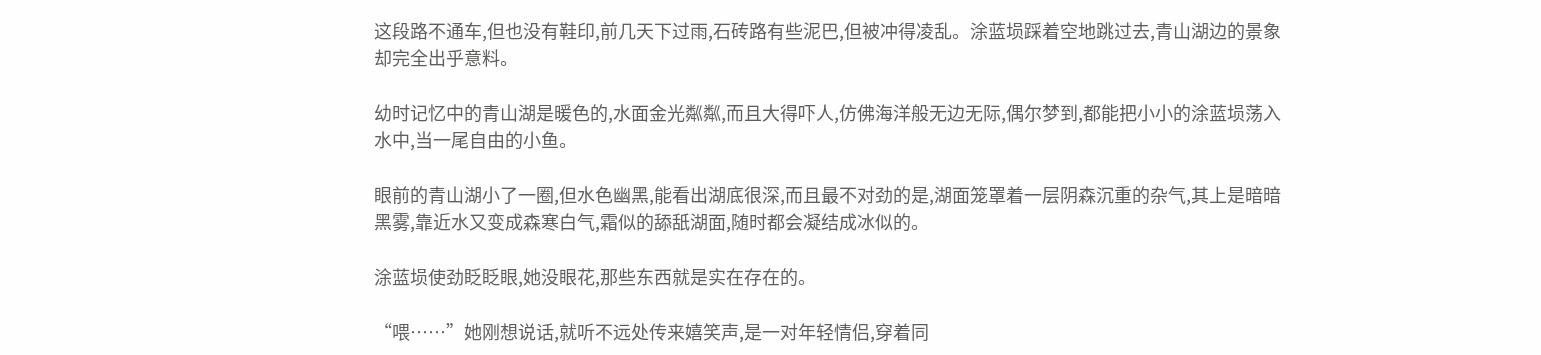这段路不通车,但也没有鞋印,前几天下过雨,石砖路有些泥巴,但被冲得凌乱。涂蓝埙踩着空地跳过去,青山湖边的景象却完全出乎意料。

幼时记忆中的青山湖是暖色的,水面金光粼粼,而且大得吓人,仿佛海洋般无边无际,偶尔梦到,都能把小小的涂蓝埙荡入水中,当一尾自由的小鱼。

眼前的青山湖小了一圈,但水色幽黑,能看出湖底很深,而且最不对劲的是,湖面笼罩着一层阴森沉重的杂气,其上是暗暗黑雾,靠近水又变成森寒白气,霜似的舔舐湖面,随时都会凝结成冰似的。

涂蓝埙使劲眨眨眼,她没眼花,那些东西就是实在存在的。

“喂……”她刚想说话,就听不远处传来嬉笑声,是一对年轻情侣,穿着同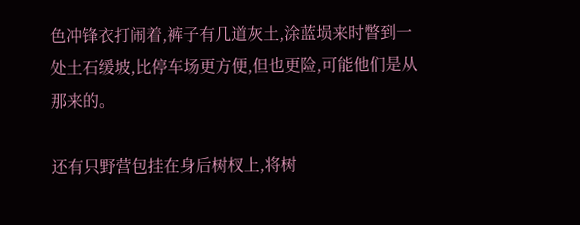色冲锋衣打闹着,裤子有几道灰土,涂蓝埙来时瞥到一处土石缓坡,比停车场更方便,但也更险,可能他们是从那来的。

还有只野营包挂在身后树杈上,将树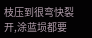枝压到很弯快裂开,涂蓝埙都要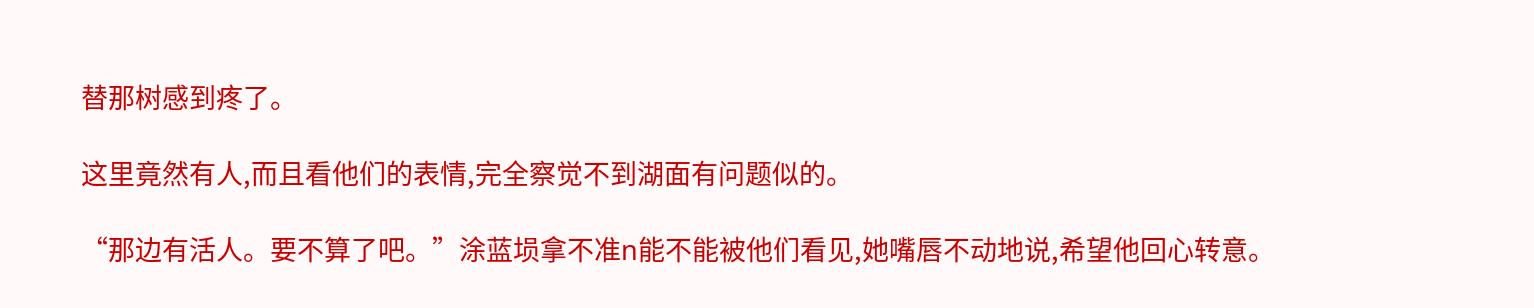替那树感到疼了。

这里竟然有人,而且看他们的表情,完全察觉不到湖面有问题似的。

“那边有活人。要不算了吧。”涂蓝埙拿不准n能不能被他们看见,她嘴唇不动地说,希望他回心转意。